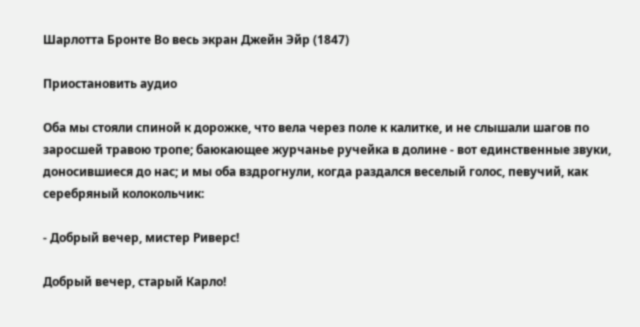Шарлотта Бронте Во весь экран Джейн Эйр (1847)

Приостановить аудио

Оба мы стояли спиной к дорожке, что вела через поле к калитке, и не слышали шагов по заросшей травою тропе; баюкающее журчанье ручейка в долине - вот единственные звуки, доносившиеся до нас; и мы оба вздрогнули, когда раздался веселый голос, певучий, как серебряный колокольчик:

- Добрый вечер, мистер Риверс!

Добрый вечер, старый Карло!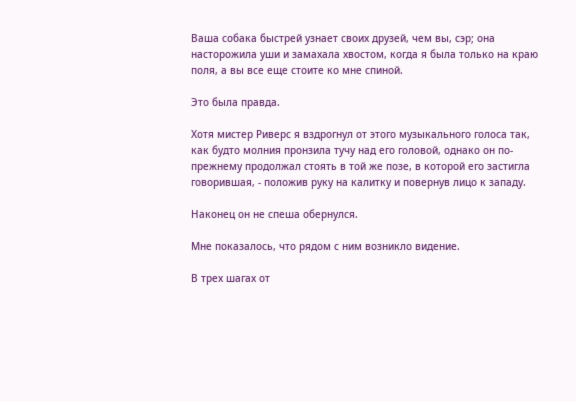Ваша собака быстрей узнает своих друзей, чем вы, сэр; она насторожила уши и замахала хвостом, когда я была только на краю поля, а вы все еще стоите ко мне спиной.

Это была правда.

Хотя мистер Риверс я вздрогнул от этого музыкального голоса так, как будто молния пронзила тучу над его головой, однако он по-прежнему продолжал стоять в той же позе, в которой его застигла говорившая, - положив руку на калитку и повернув лицо к западу.

Наконец он не спеша обернулся.

Мне показалось, что рядом с ним возникло видение.

В трех шагах от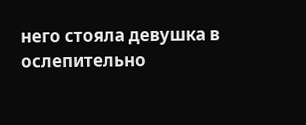него стояла девушка в ослепительно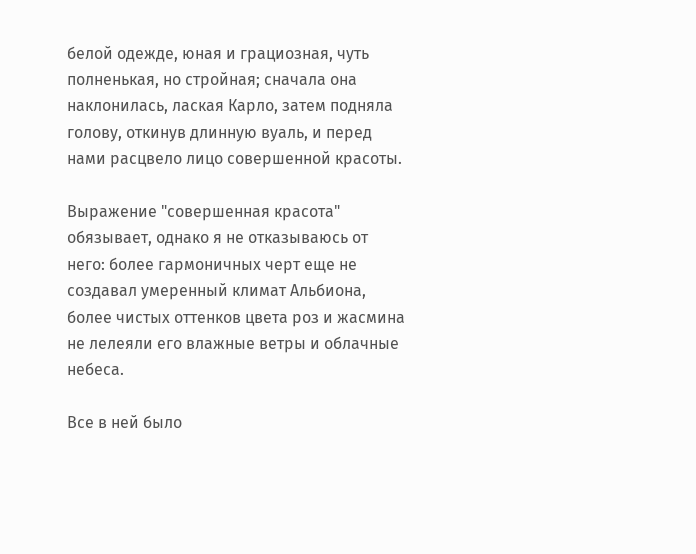белой одежде, юная и грациозная, чуть полненькая, но стройная; сначала она наклонилась, лаская Карло, затем подняла голову, откинув длинную вуаль, и перед нами расцвело лицо совершенной красоты.

Выражение "совершенная красота" обязывает, однако я не отказываюсь от него: более гармоничных черт еще не создавал умеренный климат Альбиона, более чистых оттенков цвета роз и жасмина не лелеяли его влажные ветры и облачные небеса.

Все в ней было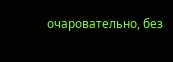очаровательно, без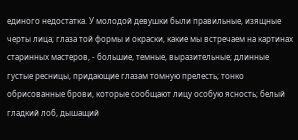единого недостатка. У молодой девушки были правильные, изящные черты лица; глаза той формы и окраски, какие мы встречаем на картинах старинных мастеров, - большие, темные, выразительные; длинные густые ресницы, придающие глазам томную прелесть; тонко обрисованные брови, которые сообщают лицу особую ясность; белый гладкий лоб, дышащий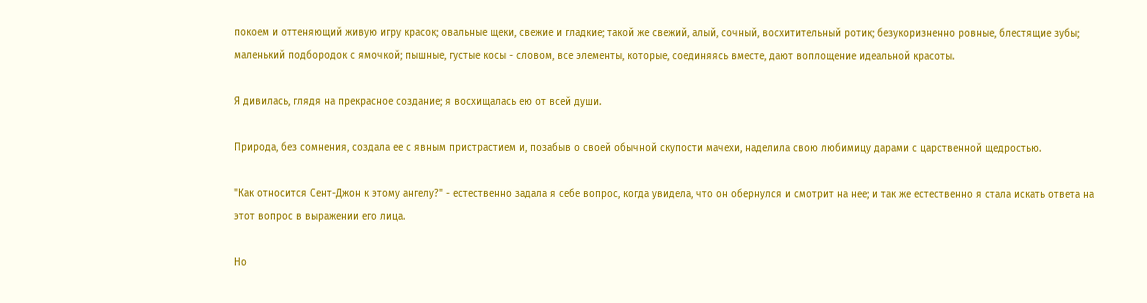покоем и оттеняющий живую игру красок; овальные щеки, свежие и гладкие; такой же свежий, алый, сочный, восхитительный ротик; безукоризненно ровные, блестящие зубы; маленький подбородок с ямочкой; пышные, густые косы - словом, все элементы, которые, соединяясь вместе, дают воплощение идеальной красоты.

Я дивилась, глядя на прекрасное создание; я восхищалась ею от всей души.

Природа, без сомнения, создала ее с явным пристрастием и, позабыв о своей обычной скупости мачехи, наделила свою любимицу дарами с царственной щедростью.

"Как относится Сент-Джон к этому ангелу?" - естественно задала я себе вопрос, когда увидела, что он обернулся и смотрит на нее; и так же естественно я стала искать ответа на этот вопрос в выражении его лица.

Но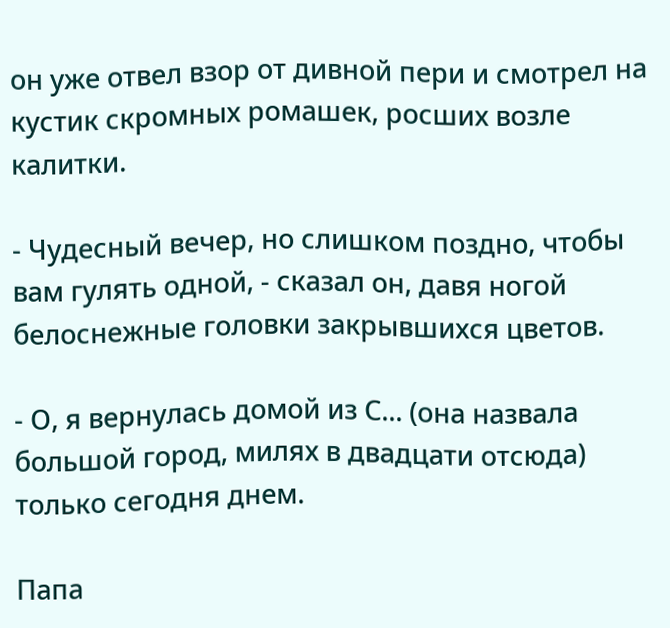он уже отвел взор от дивной пери и смотрел на кустик скромных ромашек, росших возле калитки.

- Чудесный вечер, но слишком поздно, чтобы вам гулять одной, - сказал он, давя ногой белоснежные головки закрывшихся цветов.

- О, я вернулась домой из С... (она назвала большой город, милях в двадцати отсюда) только сегодня днем.

Папа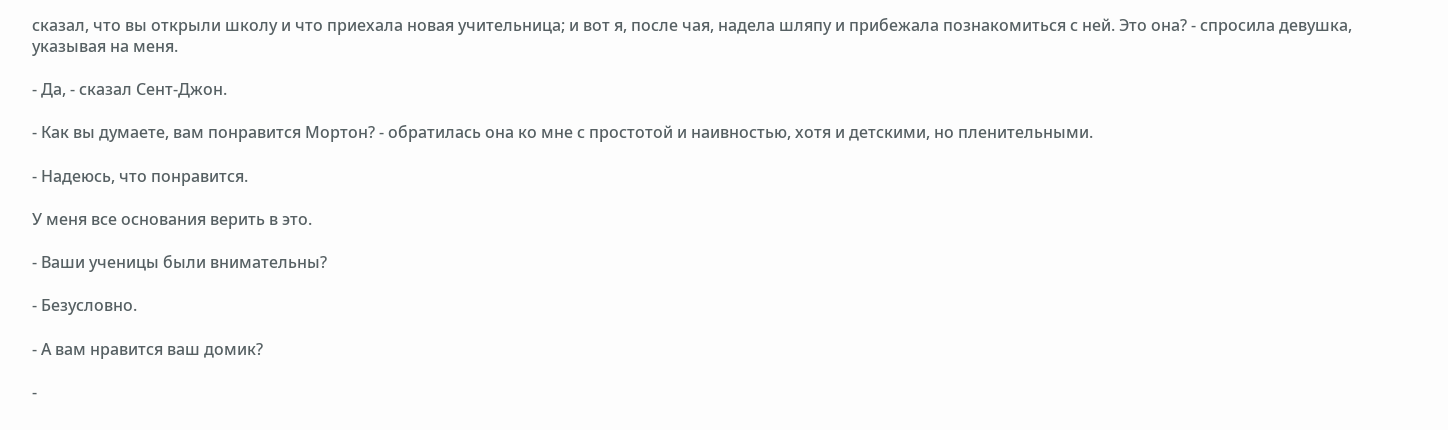сказал, что вы открыли школу и что приехала новая учительница; и вот я, после чая, надела шляпу и прибежала познакомиться с ней. Это она? - спросила девушка, указывая на меня.

- Да, - сказал Сент-Джон.

- Как вы думаете, вам понравится Мортон? - обратилась она ко мне с простотой и наивностью, хотя и детскими, но пленительными.

- Надеюсь, что понравится.

У меня все основания верить в это.

- Ваши ученицы были внимательны?

- Безусловно.

- А вам нравится ваш домик?

-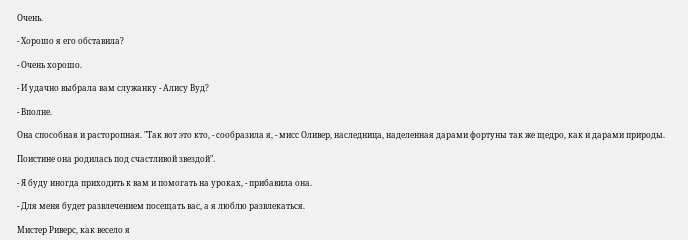Очень.

- Хорошо я его обставила?

- Очень хорошо.

- И удачно выбрала вам служанку - Алису Вуд?

- Вполне.

Она способная и расторопная. "Так вот это кто, - сообразила я, - мисс Оливер, наследница, наделенная дарами фортуны так же щедро, как и дарами природы.

Поистине она родилась под счастливой звездой".

- Я буду иногда приходить к вам и помогать на уроках, - прибавила она.

- Для меня будет развлечением посещать вас, а я люблю развлекаться.

Мистер Риверс, как весело я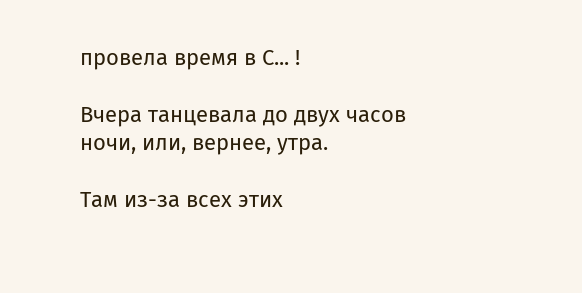провела время в С... !

Вчера танцевала до двух часов ночи, или, вернее, утра.

Там из-за всех этих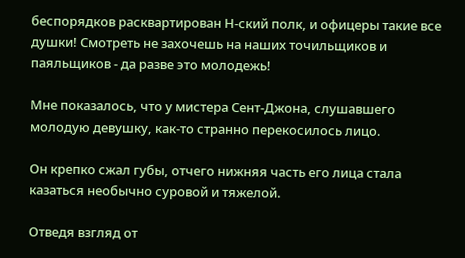беспорядков расквартирован Н-ский полк, и офицеры такие все душки! Смотреть не захочешь на наших точильщиков и паяльщиков - да разве это молодежь!

Мне показалось, что у мистера Сент-Джона, слушавшего молодую девушку, как-то странно перекосилось лицо.

Он крепко сжал губы, отчего нижняя часть его лица стала казаться необычно суровой и тяжелой.

Отведя взгляд от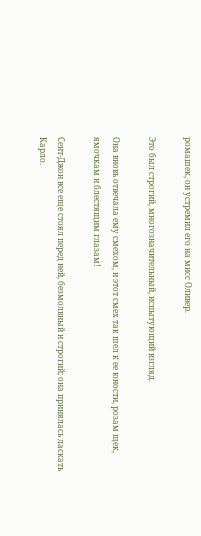ромашек, он устремил его на мисс Оливер.

Это был строгий, многозначительный, испытующий взгляд.

Она вновь отвечала ему смехом, и этот смех так шел к ее юности, розам щек, ямочкам и блестящим глазам!

Сент-Джон все еще стоял перед ней, безмолвный и строгий; она принялась ласкать Карло.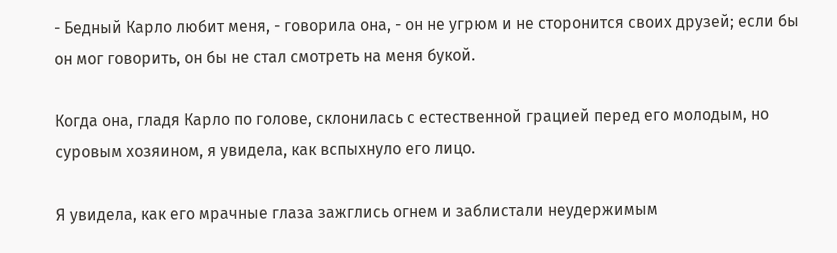- Бедный Карло любит меня, - говорила она, - он не угрюм и не сторонится своих друзей; если бы он мог говорить, он бы не стал смотреть на меня букой.

Когда она, гладя Карло по голове, склонилась с естественной грацией перед его молодым, но суровым хозяином, я увидела, как вспыхнуло его лицо.

Я увидела, как его мрачные глаза зажглись огнем и заблистали неудержимым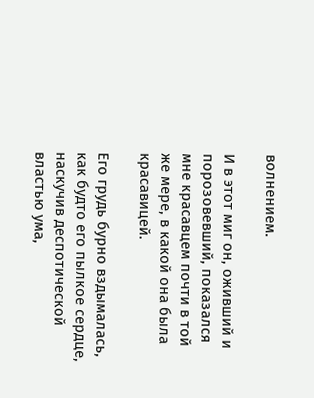волнением.

И в этот миг он, оживший и порозовевший, показался мне красавцем почти в той же мере, в какой она была красавицей.

Его грудь бурно вздымалась, как будто его пылкое сердце, наскучив деспотической властью ума,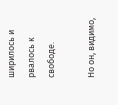ширилось и рвалось к свободе.

Но он, видимо,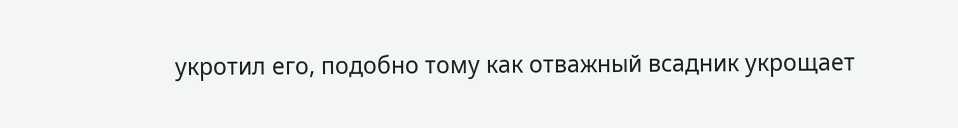укротил его, подобно тому как отважный всадник укрощает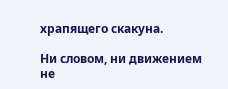храпящего скакуна.

Ни словом, ни движением не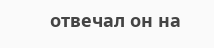отвечал он на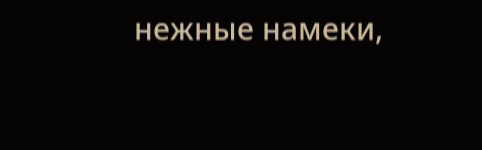нежные намеки,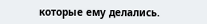которые ему делались.